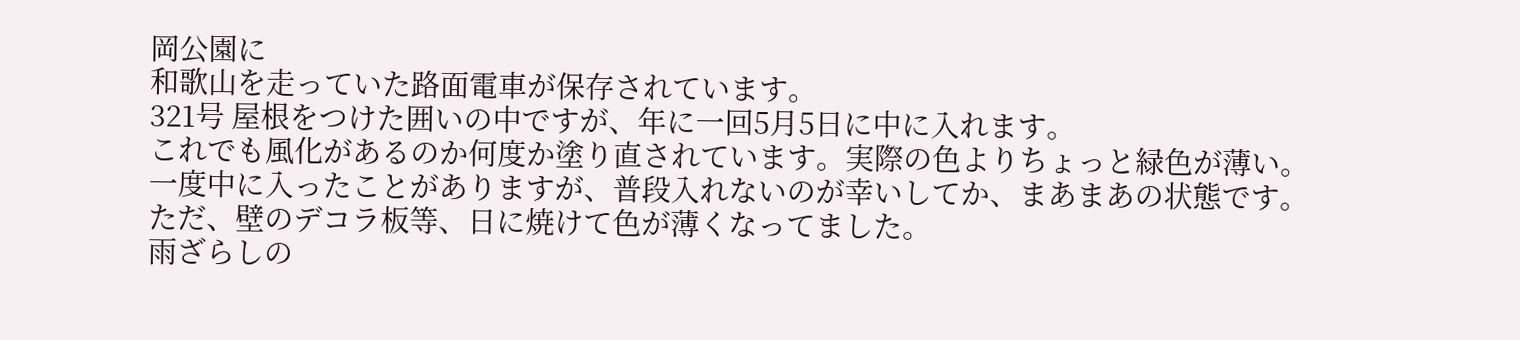岡公園に
和歌山を走っていた路面電車が保存されています。
321号 屋根をつけた囲いの中ですが、年に一回5月5日に中に入れます。
これでも風化があるのか何度か塗り直されています。実際の色よりちょっと緑色が薄い。
一度中に入ったことがありますが、普段入れないのが幸いしてか、まあまあの状態です。
ただ、壁のデコラ板等、日に焼けて色が薄くなってました。
雨ざらしの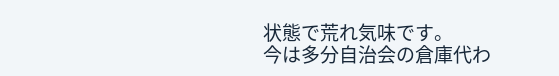状態で荒れ気味です。
今は多分自治会の倉庫代わ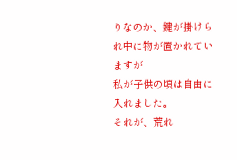りなのか、鍵が掛けられ中に物が置かれていますが
私が子供の頃は自由に入れました。
それが、荒れ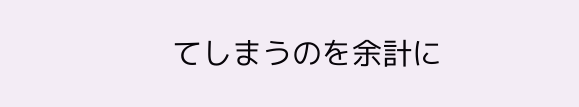てしまうのを余計に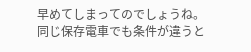早めてしまってのでしょうね。
同じ保存電車でも条件が違うと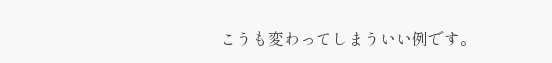こうも変わってしまういい例です。